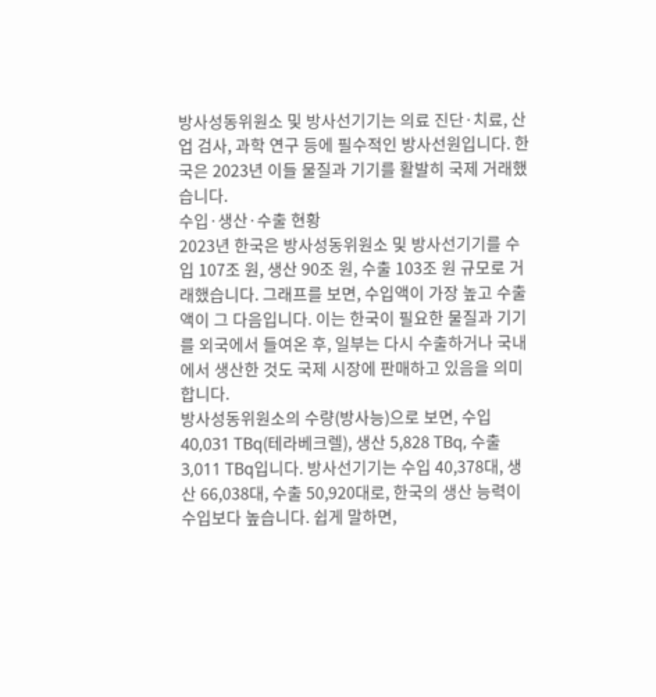방사성동위원소 및 방사선기기는 의료 진단·치료, 산업 검사, 과학 연구 등에 필수적인 방사선원입니다. 한국은 2023년 이들 물질과 기기를 활발히 국제 거래했습니다.
수입·생산·수출 현황
2023년 한국은 방사성동위원소 및 방사선기기를 수입 107조 원, 생산 90조 원, 수출 103조 원 규모로 거래했습니다. 그래프를 보면, 수입액이 가장 높고 수출액이 그 다음입니다. 이는 한국이 필요한 물질과 기기를 외국에서 들여온 후, 일부는 다시 수출하거나 국내에서 생산한 것도 국제 시장에 판매하고 있음을 의미합니다.
방사성동위원소의 수량(방사능)으로 보면, 수입 40,031 TBq(테라베크렐), 생산 5,828 TBq, 수출 3,011 TBq입니다. 방사선기기는 수입 40,378대, 생산 66,038대, 수출 50,920대로, 한국의 생산 능력이 수입보다 높습니다. 쉽게 말하면,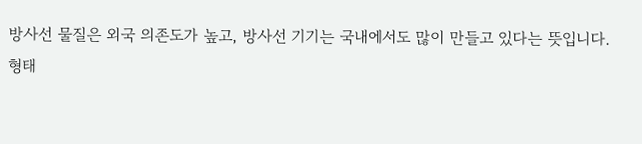방사선 물질은 외국 의존도가 높고, 방사선 기기는 국내에서도 많이 만들고 있다는 뜻입니다.
형태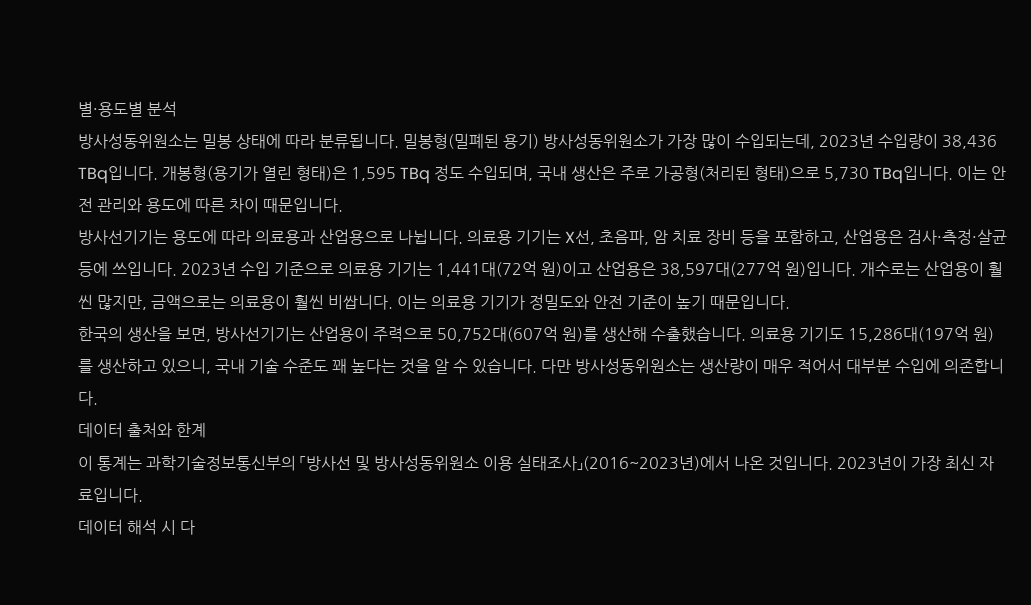별·용도별 분석
방사성동위원소는 밀봉 상태에 따라 분류됩니다. 밀봉형(밀폐된 용기) 방사성동위원소가 가장 많이 수입되는데, 2023년 수입량이 38,436 TBq입니다. 개봉형(용기가 열린 형태)은 1,595 TBq 정도 수입되며, 국내 생산은 주로 가공형(처리된 형태)으로 5,730 TBq입니다. 이는 안전 관리와 용도에 따른 차이 때문입니다.
방사선기기는 용도에 따라 의료용과 산업용으로 나뉩니다. 의료용 기기는 X선, 초음파, 암 치료 장비 등을 포함하고, 산업용은 검사·측정·살균 등에 쓰입니다. 2023년 수입 기준으로 의료용 기기는 1,441대(72억 원)이고 산업용은 38,597대(277억 원)입니다. 개수로는 산업용이 훨씬 많지만, 금액으로는 의료용이 훨씬 비쌉니다. 이는 의료용 기기가 정밀도와 안전 기준이 높기 때문입니다.
한국의 생산을 보면, 방사선기기는 산업용이 주력으로 50,752대(607억 원)를 생산해 수출했습니다. 의료용 기기도 15,286대(197억 원)를 생산하고 있으니, 국내 기술 수준도 꽤 높다는 것을 알 수 있습니다. 다만 방사성동위원소는 생산량이 매우 적어서 대부분 수입에 의존합니다.
데이터 출처와 한계
이 통계는 과학기술정보통신부의 「방사선 및 방사성동위원소 이용 실태조사」(2016~2023년)에서 나온 것입니다. 2023년이 가장 최신 자료입니다.
데이터 해석 시 다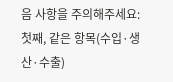음 사항을 주의해주세요:
첫째, 같은 항목(수입·생산·수출)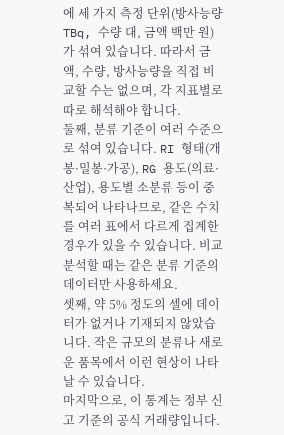에 세 가지 측정 단위(방사능량 TBq, 수량 대, 금액 백만 원)가 섞여 있습니다. 따라서 금액, 수량, 방사능량을 직접 비교할 수는 없으며, 각 지표별로 따로 해석해야 합니다.
둘째, 분류 기준이 여러 수준으로 섞여 있습니다. RI 형태(개봉·밀봉·가공), RG 용도(의료·산업), 용도별 소분류 등이 중복되어 나타나므로, 같은 수치를 여러 표에서 다르게 집계한 경우가 있을 수 있습니다. 비교 분석할 때는 같은 분류 기준의 데이터만 사용하세요.
셋째, 약 5% 정도의 셀에 데이터가 없거나 기재되지 않았습니다. 작은 규모의 분류나 새로운 품목에서 이런 현상이 나타날 수 있습니다.
마지막으로, 이 통계는 정부 신고 기준의 공식 거래량입니다.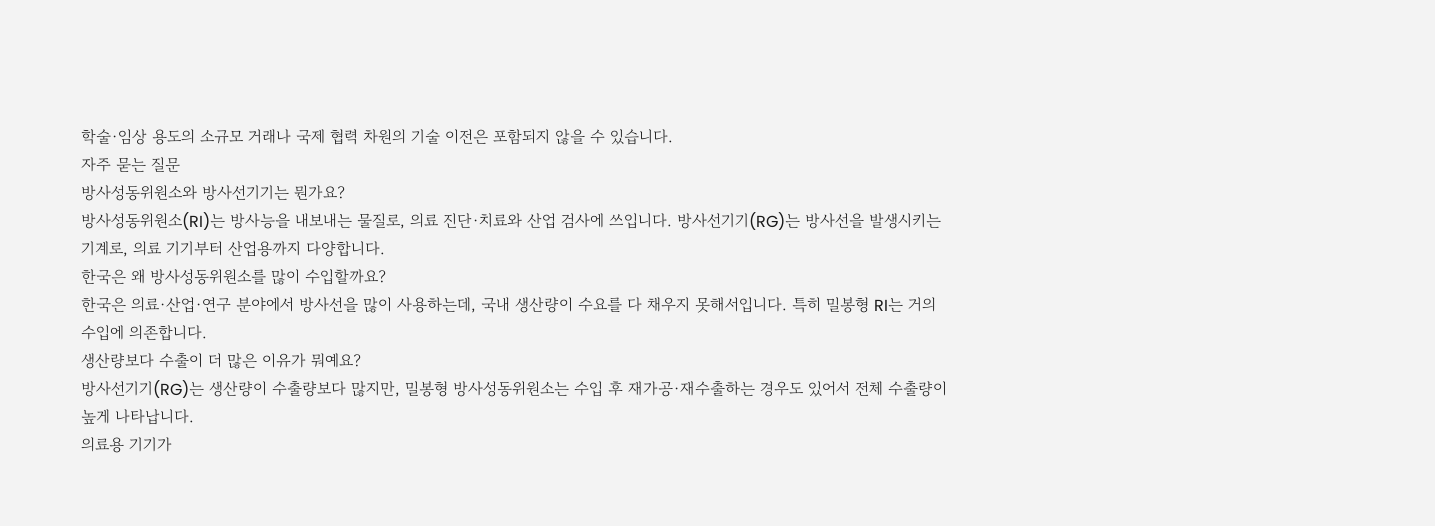학술·임상 용도의 소규모 거래나 국제 협력 차원의 기술 이전은 포함되지 않을 수 있습니다.
자주 묻는 질문
방사성동위원소와 방사선기기는 뭔가요?
방사성동위원소(RI)는 방사능을 내보내는 물질로, 의료 진단·치료와 산업 검사에 쓰입니다. 방사선기기(RG)는 방사선을 발생시키는 기계로, 의료 기기부터 산업용까지 다양합니다.
한국은 왜 방사성동위원소를 많이 수입할까요?
한국은 의료·산업·연구 분야에서 방사선을 많이 사용하는데, 국내 생산량이 수요를 다 채우지 못해서입니다. 특히 밀봉형 RI는 거의 수입에 의존합니다.
생산량보다 수출이 더 많은 이유가 뭐예요?
방사선기기(RG)는 생산량이 수출량보다 많지만, 밀봉형 방사성동위원소는 수입 후 재가공·재수출하는 경우도 있어서 전체 수출량이 높게 나타납니다.
의료용 기기가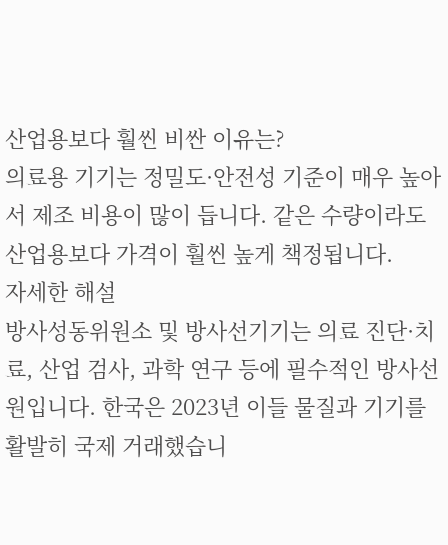산업용보다 훨씬 비싼 이유는?
의료용 기기는 정밀도·안전성 기준이 매우 높아서 제조 비용이 많이 듭니다. 같은 수량이라도 산업용보다 가격이 훨씬 높게 책정됩니다.
자세한 해설
방사성동위원소 및 방사선기기는 의료 진단·치료, 산업 검사, 과학 연구 등에 필수적인 방사선원입니다. 한국은 2023년 이들 물질과 기기를 활발히 국제 거래했습니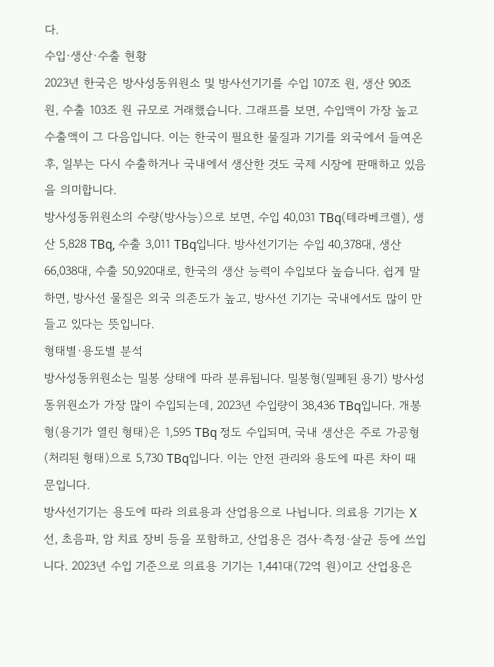다.
수입·생산·수출 현황
2023년 한국은 방사성동위원소 및 방사선기기를 수입 107조 원, 생산 90조 원, 수출 103조 원 규모로 거래했습니다. 그래프를 보면, 수입액이 가장 높고 수출액이 그 다음입니다. 이는 한국이 필요한 물질과 기기를 외국에서 들여온 후, 일부는 다시 수출하거나 국내에서 생산한 것도 국제 시장에 판매하고 있음을 의미합니다.
방사성동위원소의 수량(방사능)으로 보면, 수입 40,031 TBq(테라베크렐), 생산 5,828 TBq, 수출 3,011 TBq입니다. 방사선기기는 수입 40,378대, 생산 66,038대, 수출 50,920대로, 한국의 생산 능력이 수입보다 높습니다. 쉽게 말하면, 방사선 물질은 외국 의존도가 높고, 방사선 기기는 국내에서도 많이 만들고 있다는 뜻입니다.
형태별·용도별 분석
방사성동위원소는 밀봉 상태에 따라 분류됩니다. 밀봉형(밀폐된 용기) 방사성동위원소가 가장 많이 수입되는데, 2023년 수입량이 38,436 TBq입니다. 개봉형(용기가 열린 형태)은 1,595 TBq 정도 수입되며, 국내 생산은 주로 가공형(처리된 형태)으로 5,730 TBq입니다. 이는 안전 관리와 용도에 따른 차이 때문입니다.
방사선기기는 용도에 따라 의료용과 산업용으로 나뉩니다. 의료용 기기는 X선, 초음파, 암 치료 장비 등을 포함하고, 산업용은 검사·측정·살균 등에 쓰입니다. 2023년 수입 기준으로 의료용 기기는 1,441대(72억 원)이고 산업용은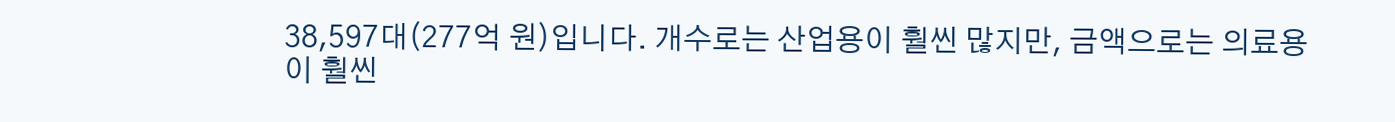38,597대(277억 원)입니다. 개수로는 산업용이 훨씬 많지만, 금액으로는 의료용이 훨씬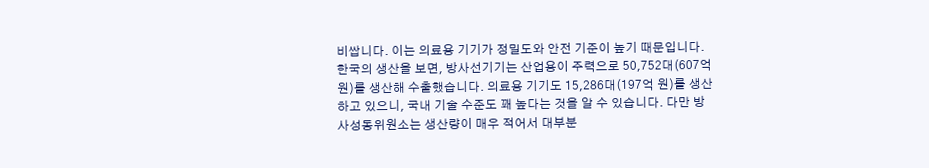비쌉니다. 이는 의료용 기기가 정밀도와 안전 기준이 높기 때문입니다.
한국의 생산을 보면, 방사선기기는 산업용이 주력으로 50,752대(607억 원)를 생산해 수출했습니다. 의료용 기기도 15,286대(197억 원)를 생산하고 있으니, 국내 기술 수준도 꽤 높다는 것을 알 수 있습니다. 다만 방사성동위원소는 생산량이 매우 적어서 대부분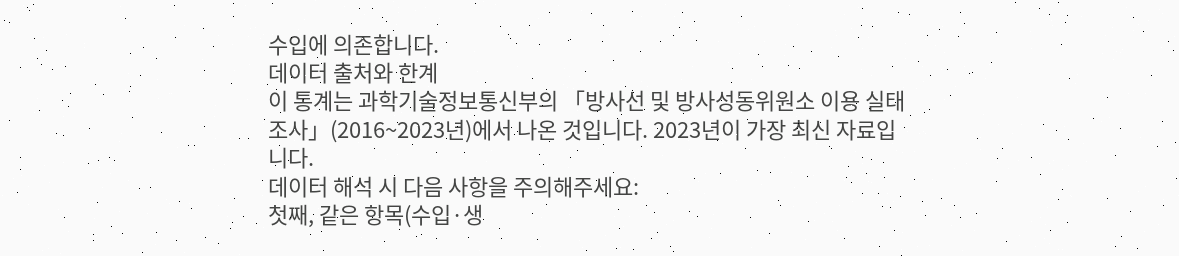수입에 의존합니다.
데이터 출처와 한계
이 통계는 과학기술정보통신부의 「방사선 및 방사성동위원소 이용 실태조사」(2016~2023년)에서 나온 것입니다. 2023년이 가장 최신 자료입니다.
데이터 해석 시 다음 사항을 주의해주세요:
첫째, 같은 항목(수입·생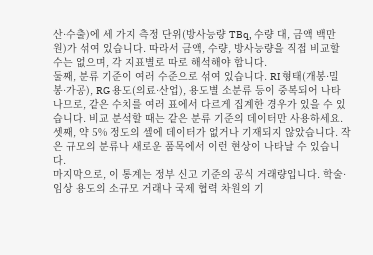산·수출)에 세 가지 측정 단위(방사능량 TBq, 수량 대, 금액 백만 원)가 섞여 있습니다. 따라서 금액, 수량, 방사능량을 직접 비교할 수는 없으며, 각 지표별로 따로 해석해야 합니다.
둘째, 분류 기준이 여러 수준으로 섞여 있습니다. RI 형태(개봉·밀봉·가공), RG 용도(의료·산업), 용도별 소분류 등이 중복되어 나타나므로, 같은 수치를 여러 표에서 다르게 집계한 경우가 있을 수 있습니다. 비교 분석할 때는 같은 분류 기준의 데이터만 사용하세요.
셋째, 약 5% 정도의 셀에 데이터가 없거나 기재되지 않았습니다. 작은 규모의 분류나 새로운 품목에서 이런 현상이 나타날 수 있습니다.
마지막으로, 이 통계는 정부 신고 기준의 공식 거래량입니다. 학술·임상 용도의 소규모 거래나 국제 협력 차원의 기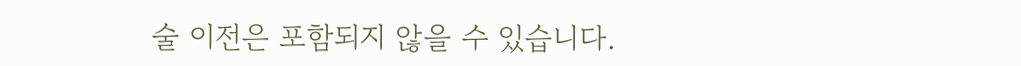술 이전은 포함되지 않을 수 있습니다.